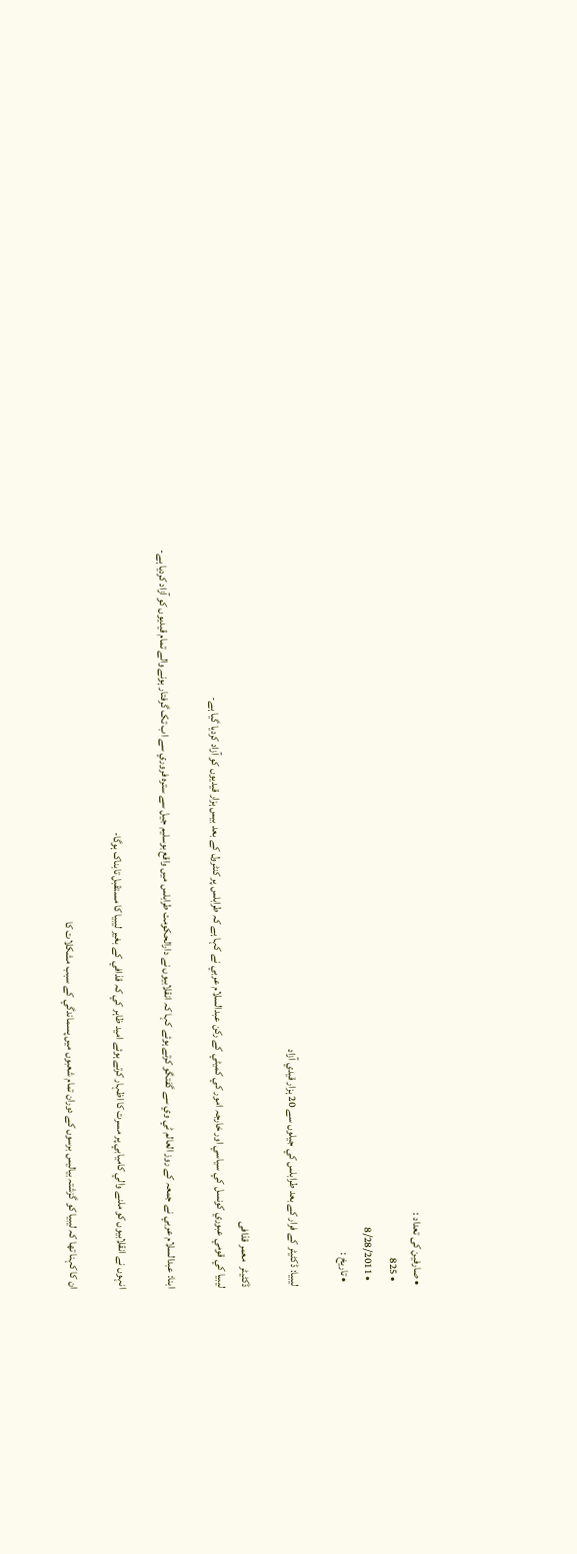• صارفین کی تعداد :
  • 825
  • 8/28/2011
  • تاريخ :

ليبيا: ڈکٹيٹر کے فرار کے بعد طرابلس کي جيلوں سے 20 ہزار قيدي آزاد

ڈکٹيٹر  معمر قذافی
ليبيا کي قومي عبوري کونسل کي سياسي اور خارجہ امور کي کميٹي کے رکن عبدالسلام عربي نے کہا ہے کہ طرابلس پر کنٹرول کے بعد بيس ہزار قيديوں کو آزاد کرديا گيا ہے-

ابنا: عبدالسلام عربي نے جمعہ کے روز العالم ٹي وي سے گفتگو کرتے ہوئے کہا کہ انقلابيوں نے دارالحکومت طرابلس ميں واقع بوسليم جيل سے سترہ فروري سے اب تک گرفتار ہونے والے تمام قيديوں کو آزاد کرديا ہے-

انہوں نے انقلابيوں کو ملنے والي کاميابي پر مسرت کا اظہار کرتے ہوئے اميد ظاہر کي کہ قذافي کے بغير ليبيا کا مستقبل تابناک ہوگا-

ان کا کہنا تھا کہ ليبيا کو گزشتہ بياليس برسوں کے دوران تمام شعبوں ميں پسماندگي کے سبب مشکلات کا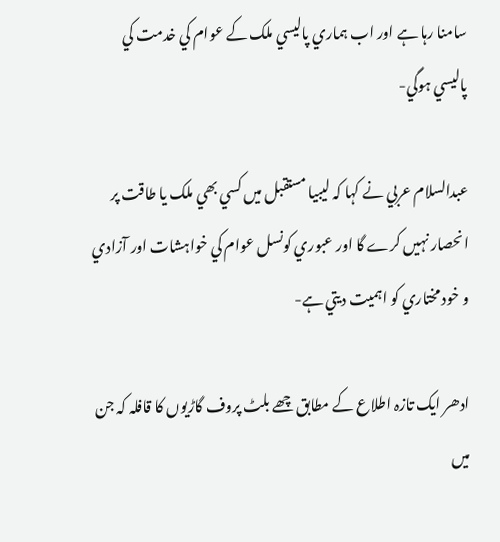سامنا رہا ہے اور اب ہماري پاليسي ملک کے عوام کي خدمت کي پاليسي ہوگي-

عبدالسلام عربي نے کہا کہ ليبيا مستقبل ميں کسي بھي ملک يا طاقت پر انحصار نہيں کرے گا اور عبوري کونسل عوام کي خواہشات اور آزادي و خود مختاري کو اہميت ديتي ہے-

ادھر ايک تازہ اطلاع کے مطابق چھے بلٹ پروف گاڑيوں کا قافلہ کہ جن ميں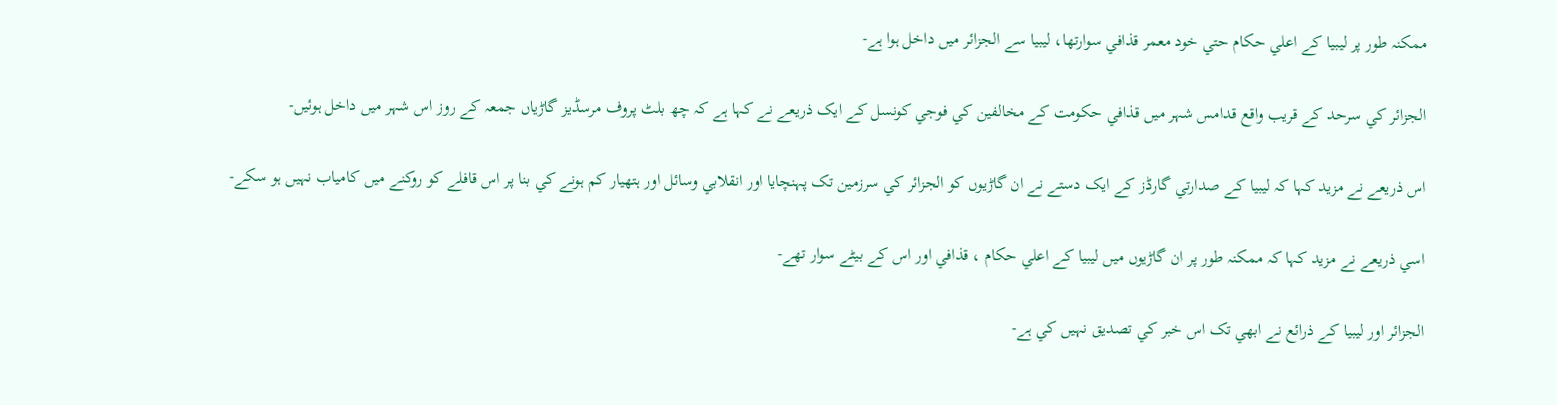ممکنہ طور پر ليبيا کے اعلي حکام حتي خود معمر قذافي سوارتھا، ليبيا سے الجزائر ميں داخل ہوا ہے-

الجزائر کي سرحد کے قريب واقع قدامس شہر ميں قذافي حکومت کے مخالفين کي فوجي کونسل کے ايک ذريعے نے کہا ہے کہ چھ بلٹ پروف مرسڈيز گاڑياں جمعہ کے روز اس شہر ميں داخل ہوئيں-

اس ذريعے نے مزيد کہا کہ ليبيا کے صدارتي گارڈز کے ايک دستے نے ان گاڑيوں کو الجزائر کي سرزمين تک پہنچايا اور انقلابي وسائل اور ہتھيار کم ہونے کي بنا پر اس قافلے کو روکنے ميں کامياب نہيں ہو سکے-

اسي ذريعے نے مزيد کہا کہ ممکنہ طور پر ان گاڑيوں ميں ليبيا کے اعلي حکام ، قذافي اور اس کے بيٹے سوار تھے-

الجزائر اور ليبيا کے ذرائع نے ابھي تک اس خبر کي تصديق نہيں کي ہے-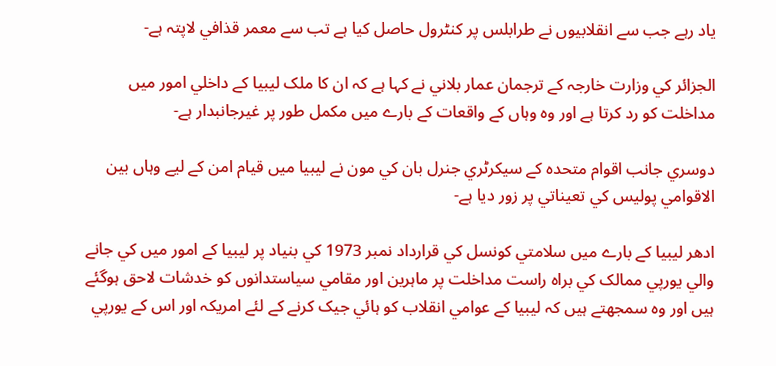ياد رہے جب سے انقلابيوں نے طرابلس پر کنٹرول حاصل کيا ہے تب سے معمر قذافي لاپتہ ہے-

الجزائر کي وزارت خارجہ کے ترجمان عمار بلاني نے کہا ہے کہ ان کا ملک ليبيا کے داخلي امور ميں مداخلت کو رد کرتا ہے اور وہ وہاں کے واقعات کے بارے ميں مکمل طور پر غيرجانبدار ہے-

دوسري جانب اقوام متحدہ کے سيکرٹري جنرل بان کي مون نے ليبيا ميں قيام امن کے ليے وہاں بين الاقوامي پوليس کي تعيناتي پر زور ديا ہے-

ادھر ليبيا کے بارے ميں سلامتي کونسل کي قرارداد نمبر 1973 کي بنياد پر ليبيا کے امور ميں کي جانے والي يورپي ممالک کي براہ راست مداخلت پر ماہرين اور مقامي سياستدانوں کو خدشات لاحق ہوگئے ہيں اور وہ سمجھتے ہيں کہ ليبيا کے عوامي انقلاب کو ہائي جيک کرنے کے لئے امريکہ اور اس کے يورپي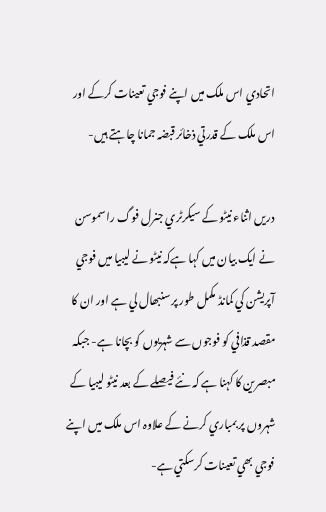اتحادي اس ملک ميں اپنے فوجي تعينات کرکے اور اس ملک کے قدرتي ذخائر قبضہ جمانا چاہتے ہيں-

دريں اثناء نيٹو کے سيکرٹري جنرل فوگ راسموسن نے ايک بيان ميں کہا ہےکہ نيٹو نے ليبيا ميں فوجي آپريشن کي کمانڈ مکمل طور پر سنبھال لي ہے اور ان کا مقصد قذافي کو فوجوں سے شہريوں کو بچانا ہے- جبکہ مبصرين کا کہنا ہے کہ نئے فيصلے کے بعد نيٹو ليبيا کے شہروں پر بمباري کرنے کے علاوہ اس ملک ميں اپنے فوجي بھي تعينات کرسکتي ہے-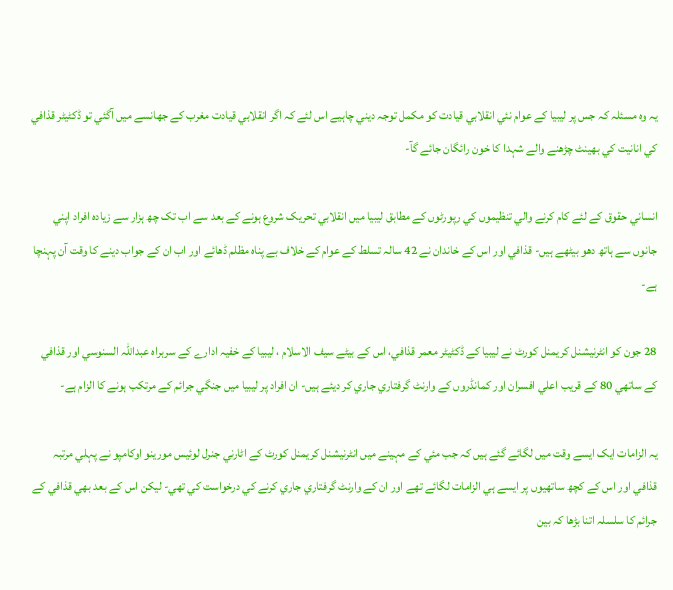يہ وہ مسئلہ کہ جس پر ليبيا کے عوام نئي انقلابي قيادت کو مکمل توجہ ديني چاہيے اس لئے کہ اگر انقلابي قيادت مغرب کے جھانسے ميں آگئي تو ڈکٹيٹر قذافي کي انانيت کي بھينٹ چڑھنے والے شہدا کا خون رائگان جائے گآ-

انساني حقوق کے لئے کام کرنے والي تنظيموں کي رپورٹوں کے مطابق ليبيا ميں انقلابي تحريک شروع ہونے کے بعد سے اب تک چھ ہزار سے زيادہ افراد اپني جانوں سے ہاتھ دھو بيٹھے ہيں- قذافي اور اس کے خاندان نے 42 سالہ تسلط کے عوام کے خلاف بے پناہ مظلم ڈھائے اور اب ان کے جواب دينے کا وقت آن پہنچا ہے-

28 جون کو انٹرنيشنل کريمنل کورٹ نے ليبيا کے ڈکٹيٹر معمر قذافي، اس کے بيٹے سيف الاسلام ، ليبيا کے خفيہ ادارے کے سربراہ عبداللہ السنوسي اور قذافي کے ساتھي 80 کے قريب اعلي افسران اور کمانڈروں کے وارنٹ گرفتاري جاري کر ديئے ہيں- ان افراد پر ليبيا ميں جنگي جرائم کے مرتکب ہونے کا الزام ہے-

يہ الزامات ايک ايسے وقت ميں لگائے گئے ہيں کہ جب مئي کے مہينے ميں انٹرنيشنل کريمنل کورٹ کے اٹارني جنرل لوئيس مورينو اوکامپو نے پہلي مرتبہ قذافي اور اس کے کچھ ساتھيوں پر ايسے ہي الزامات لگائے تھے اور ان کے وارنٹ گرفتاري جاري کرنے کي درخواست کي تھي- ليکن اس کے بعد بھي قذافي کے جرائم کا سلسلہ اتنا بڑھا کہ بين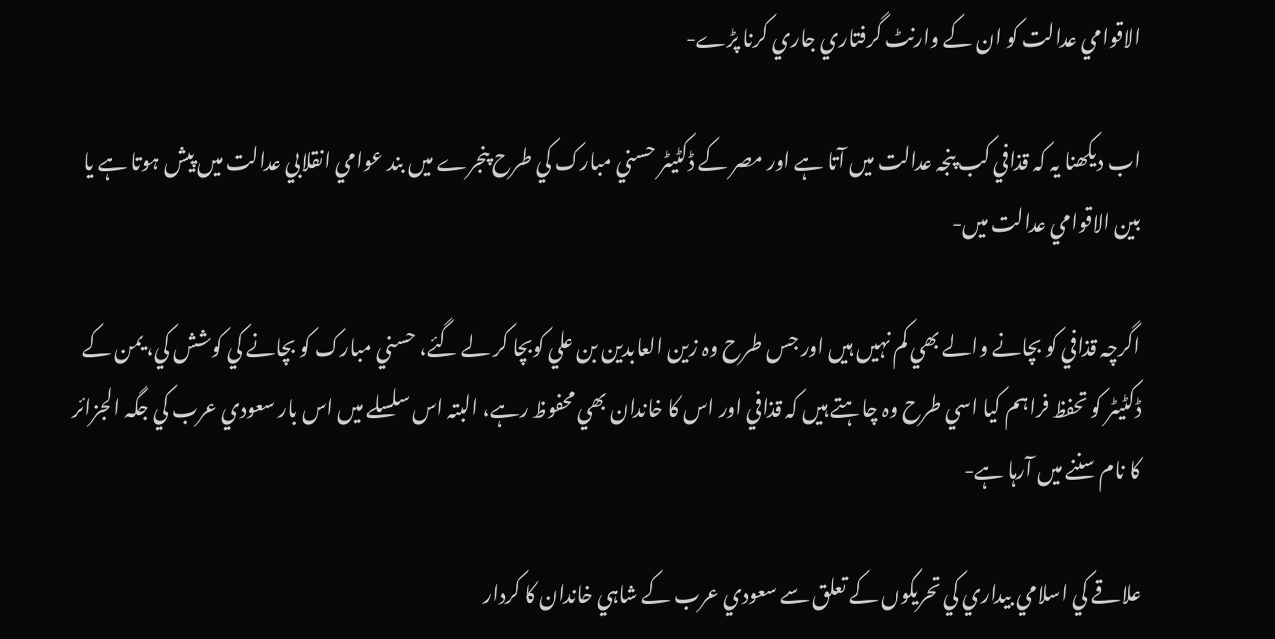الاقوامي عدالت کو ان کے وارنٹ گرفتاري جاري کرنا پڑے-

اب ديکھنا يہ کہ قذافي کب پنجہ عدالت ميں آتا ہے اور مصر کے ڈکٹيٹر حسني مبارک کي طرح پنجرے ميں بند عوامي انقلابي عدالت ميں پيش ہوتا ہے يا بين الاقوامي عدالت ميں-

اگرچہ قذافي کو بچانے والے بھي کم نہيں ہيں اور جس طرح وہ زين العابدين بن علي کوبچا کر لے گئے، حسني مبارک کو بچانے کي کوشش کي، يمن کے ڈکٹيٹر کو تحفظ فراہم کيا اسي طرح وہ چاہتے ہيں کہ قذافي اور اس کا خاندان بھي محفوظ رہے، البتہ اس سلسلے ميں اس بار سعودي عرب کي جگہ الجزائر کا نام سننے ميں آرہا ہے-

علاقے کي اسلامي بيداري کي تحريکوں کے تعلق سے سعودي عرب کے شاہي خاندان کا کردار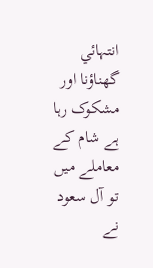انتہائي گھناؤنا اور مشکوک رہا ہے شام کے معاملے ميں تو آل سعود نے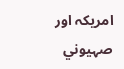امريکہ اور صہيوني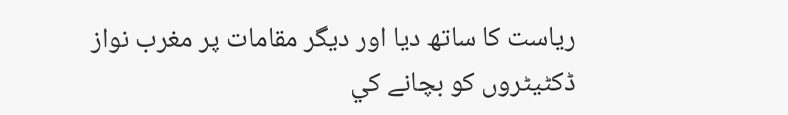رياست کا ساتھ ديا اور ديگر مقامات پر مغرب نواز ڈکٹيٹروں کو بچانے کي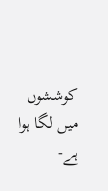کوششوں ميں لگا ہوا ہے-